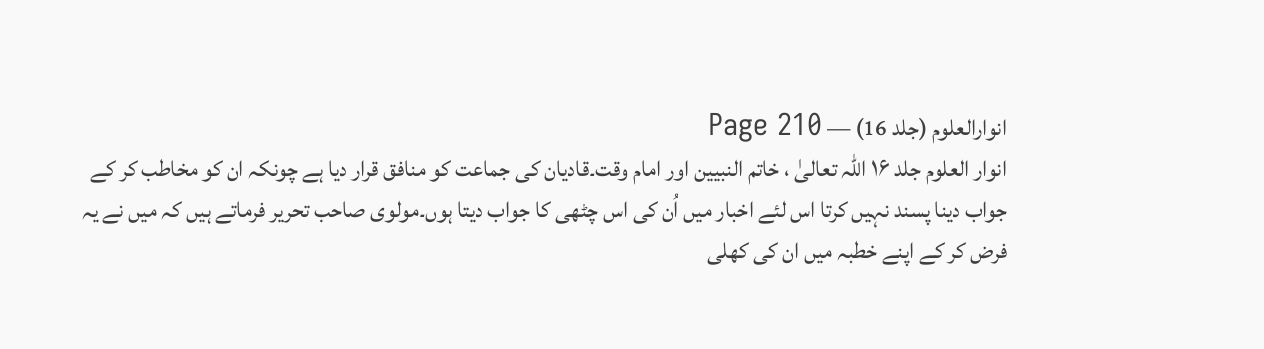انوارالعلوم (جلد 16) — Page 210
انوار العلوم جلد ۱۶ اللہ تعالیٰ ، خاتم النبیین اور امام وقت۔قادیان کی جماعت کو منافق قرار دیا ہے چونکہ ان کو مخاطب کر کے جواب دینا پسند نہیں کرتا اس لئے اخبار میں اُن کی اس چٹھی کا جواب دیتا ہوں۔مولوی صاحب تحریر فرماتے ہیں کہ میں نے یہ فرض کر کے اپنے خطبہ میں ان کی کھلی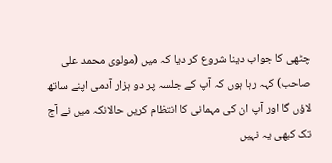چٹھی کا جواب دینا شروع کر دیا کہ میں (مولوی محمد علی صاحب) کہہ رہا ہوں کہ آپ کے جلسہ پر دو ہزار آدمی اپنے ساتھ لاؤں گا اور آپ ان کی مہمانی کا انتظام کریں حالانکہ میں نے آج تک کبھی یہ نہیں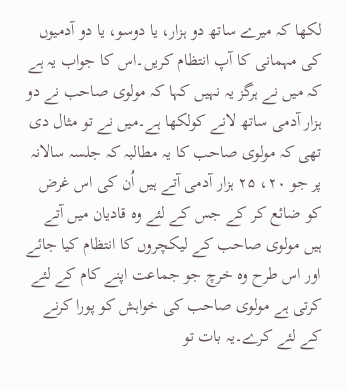لکھا کہ میرے ساتھ دو ہزار، یا دوسو، یا دو آدمیوں کی مہمانی کا آپ انتظام کریں۔اس کا جواب یہ ہے کہ میں نے ہرگز یہ نہیں کہا کہ مولوی صاحب نے دو ہزار آدمی ساتھ لانے کولکھا ہے۔میں نے تو مثال دی تھی کہ مولوی صاحب کا یہ مطالبہ کہ جلسہ سالانہ پر جو ۲۰، ۲۵ ہزار آدمی آتے ہیں اُن کی اس غرض کو ضائع کر کے جس کے لئے وہ قادیان میں آتے ہیں مولوی صاحب کے لیکچروں کا انتظام کیا جائے اور اس طرح وہ خرچ جو جماعت اپنے کام کے لئے کرتی ہے مولوی صاحب کی خواہش کو پورا کرنے کے لئے کرے۔یہ بات تو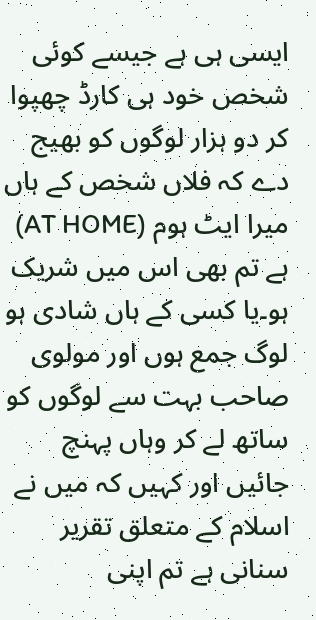ایسی ہی ہے جیسے کوئی شخص خود ہی کارڈ چھپوا کر دو ہزار لوگوں کو بھیج دے کہ فلاں شخص کے ہاں میرا ایٹ ہوم (AT HOME) ہے تم بھی اس میں شریک ہو۔یا کسی کے ہاں شادی ہو لوگ جمع ہوں اور مولوی صاحب بہت سے لوگوں کو ساتھ لے کر وہاں پہنچ جائیں اور کہیں کہ میں نے اسلام کے متعلق تقریر سنانی ہے تم اپنی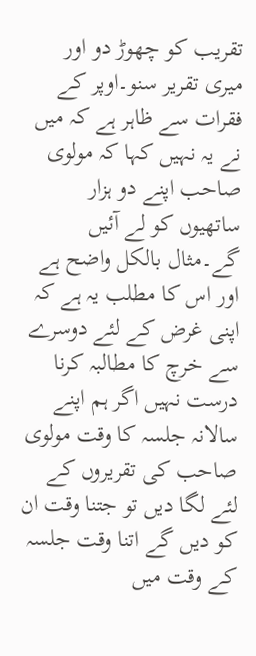تقریب کو چھوڑ دو اور میری تقریر سنو۔اوپر کے فقرات سے ظاہر ہے کہ میں نے یہ نہیں کہا کہ مولوی صاحب اپنے دو ہزار ساتھیوں کو لے آئیں گے۔مثال بالکل واضح ہے اور اس کا مطلب یہ ہے کہ اپنی غرض کے لئے دوسرے سے خرچ کا مطالبہ کرنا درست نہیں اگر ہم اپنے سالانہ جلسہ کا وقت مولوی صاحب کی تقریروں کے لئے لگا دیں تو جتنا وقت ان کو دیں گے اتنا وقت جلسہ کے وقت میں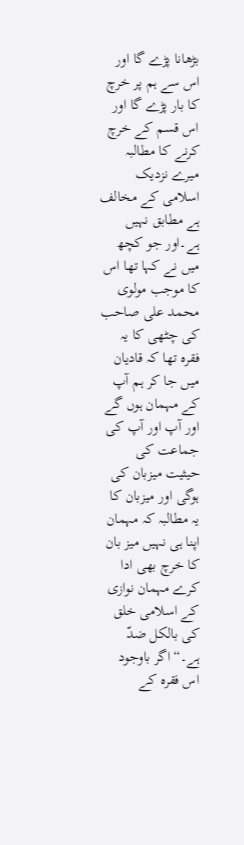بڑھانا پڑے گا اور اس سے ہم پر خرچ کا بار پڑے گا اور اس قسم کے خرچ کرنے کا مطالبہ میرے نزدیک اسلامی کے مخالف ہے مطابق نہیں ہے۔اور جو کچھ میں نے کہا تھا اس کا موجب مولوی محمد علی صاحب کی چٹھی کا یہ فقرہ تھا کہ قادیان میں جا کر ہم آپ کے مہمان ہوں گے اور آپ اور آپ کی جماعت کی حیثیت میزبان کی ہوگی اور میزبان کا یہ مطالبہ کہ مہمان اپنا ہی نہیں میز بان کا خرچ بھی ادا کرے مہمان نوازی کے اسلامی خلق کی بالکل ضدّ ہے۔“ اگر باوجود اس فقرہ کے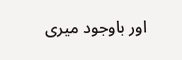اور باوجود میری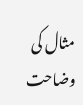مثال کی وضاحت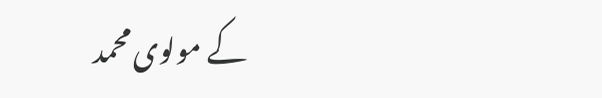کے مولوی محمد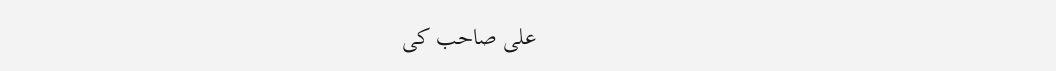علی صاحب کی